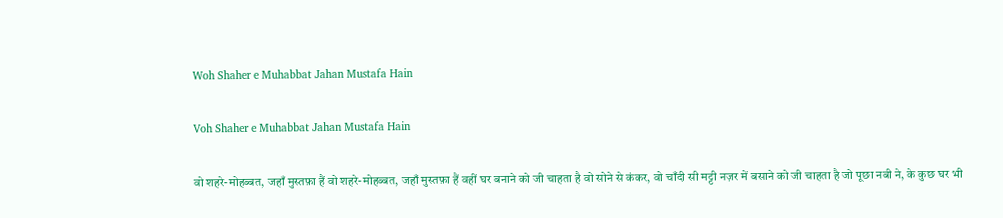Woh Shaher e Muhabbat Jahan Mustafa Hain

Voh Shaher e Muhabbat Jahan Mustafa Hain

वो शहरे-मोहब्बत, जहाँ मुस्तफ़ा हैं वो शहरे-मोहब्बत, जहाँ मुस्तफ़ा हैं वहीं घर बनाने को जी चाहता है वो सोने से कंकर, वो चाँदी सी मट्टी नज़र में बसाने को जी चाहता है जो पूछा नबी ने, के कुछ घर भी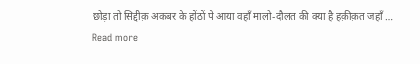छोड़ा तो सिद्दीक़ अकबर के होंठों पे आया वहाँ मालो-दौलत की क्या है हक़ीक़त जहाँ … Read more